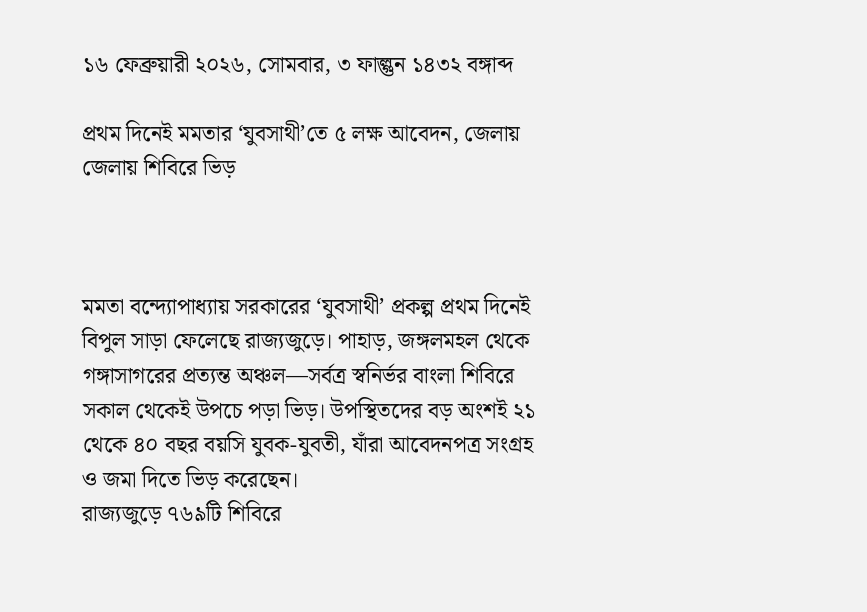১৬ ফেব্রুয়ারী ২০২৬, সোমবার, ৩ ফাল্গুন ১৪৩২ বঙ্গাব্দ

প্রথম দিনেই মমতার ‘যুবসাথী’তে ৫ লক্ষ আবেদন, জেলায় জেলায় শিবিরে ভিড়



মমতা বন্দ্যোপাধ্যায় সরকারের ‘যুবসাথী’ প্রকল্প প্রথম দিনেই বিপুল সাড়া ফেলেছে রাজ্যজুড়ে। পাহাড়, জঙ্গলমহল থেকে গঙ্গাসাগরের প্রত্যন্ত অঞ্চল—সর্বত্র স্বনির্ভর বাংলা শিবিরে সকাল থেকেই উপচে পড়া ভিড়। উপস্থিতদের বড় অংশই ২১ থেকে ৪০ বছর বয়সি যুবক-যুবতী, যাঁরা আবেদনপত্র সংগ্রহ ও জমা দিতে ভিড় করেছেন।
রাজ্যজুড়ে ৭৬৯টি শিবিরে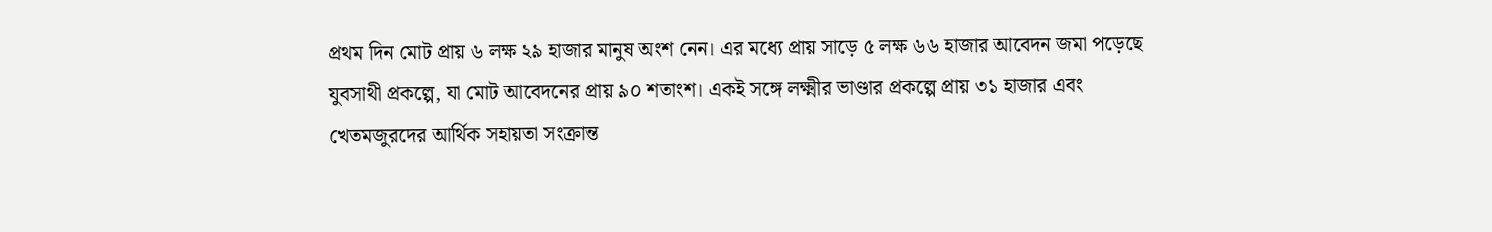প্রথম দিন মোট প্রায় ৬ লক্ষ ২৯ হাজার মানুষ অংশ নেন। এর মধ্যে প্রায় সাড়ে ৫ লক্ষ ৬৬ হাজার আবেদন জমা পড়েছে যুবসাথী প্রকল্পে, যা মোট আবেদনের প্রায় ৯০ শতাংশ। একই সঙ্গে লক্ষ্মীর ভাণ্ডার প্রকল্পে প্রায় ৩১ হাজার এবং খেতমজুরদের আর্থিক সহায়তা সংক্রান্ত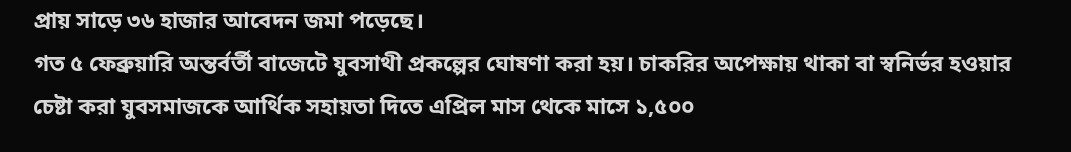প্রায় সাড়ে ৩৬ হাজার আবেদন জমা পড়েছে।
গত ৫ ফেব্রুয়ারি অন্তর্বর্তী বাজেটে যুবসাথী প্রকল্পের ঘোষণা করা হয়। চাকরির অপেক্ষায় থাকা বা স্বনির্ভর হওয়ার চেষ্টা করা যুবসমাজকে আর্থিক সহায়তা দিতে এপ্রিল মাস থেকে মাসে ১,৫০০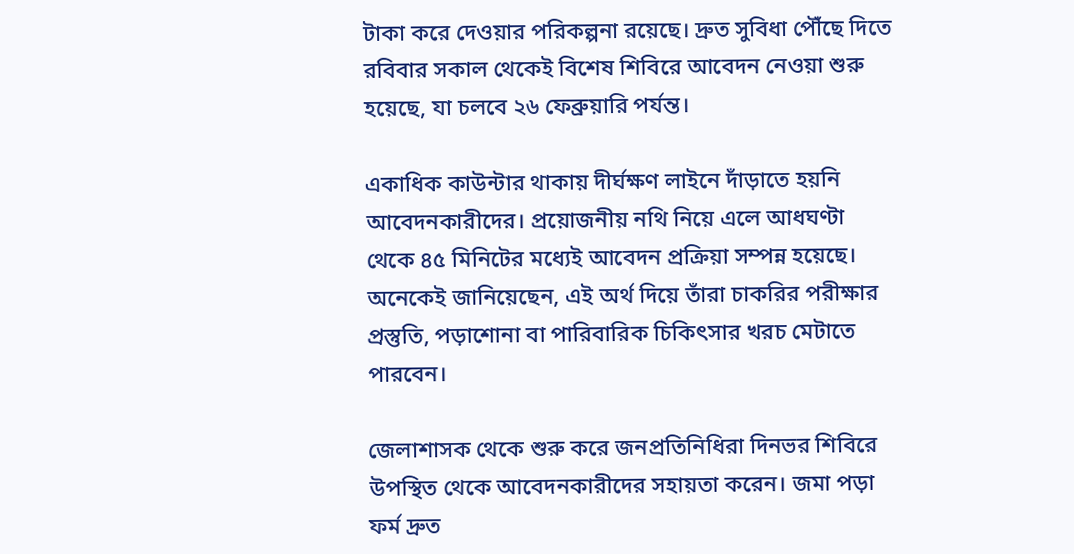টাকা করে দেওয়ার পরিকল্পনা রয়েছে। দ্রুত সুবিধা পৌঁছে দিতে রবিবার সকাল থেকেই বিশেষ শিবিরে আবেদন নেওয়া শুরু হয়েছে, যা চলবে ২৬ ফেব্রুয়ারি পর্যন্ত।

একাধিক কাউন্টার থাকায় দীর্ঘক্ষণ লাইনে দাঁড়াতে হয়নি আবেদনকারীদের। প্রয়োজনীয় নথি নিয়ে এলে আধঘণ্টা থেকে ৪৫ মিনিটের মধ্যেই আবেদন প্রক্রিয়া সম্পন্ন হয়েছে। অনেকেই জানিয়েছেন, এই অর্থ দিয়ে তাঁরা চাকরির পরীক্ষার প্রস্তুতি, পড়াশোনা বা পারিবারিক চিকিৎসার খরচ মেটাতে পারবেন।

জেলাশাসক থেকে শুরু করে জনপ্রতিনিধিরা দিনভর শিবিরে উপস্থিত থেকে আবেদনকারীদের সহায়তা করেন। জমা পড়া ফর্ম দ্রুত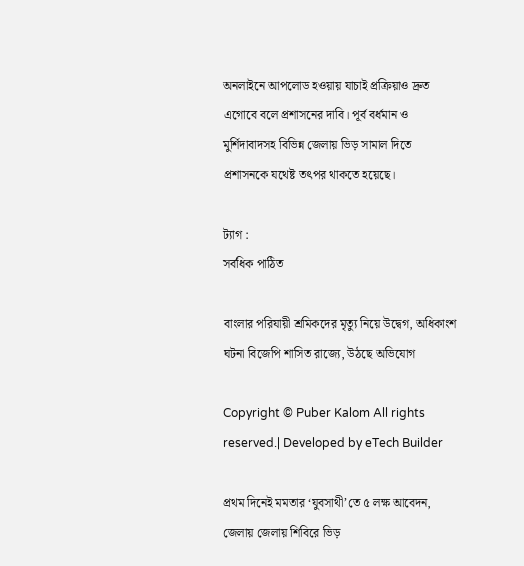অনলাইনে আপলোড হওয়ায় যাচাই প্রক্রিয়াও দ্রুত এগোবে বলে প্রশাসনের দাবি। পূর্ব বর্ধমান ও মুর্শিদাবাদসহ বিভিন্ন জেলায় ভিড় সামাল দিতে প্রশাসনকে যথেষ্ট তৎপর থাকতে হয়েছে।

ট্যাগ :
সর্বধিক পাঠিত

বাংলার পরিযায়ী শ্রমিকদের মৃত্যু নিয়ে উদ্বেগ, অধিকাংশ ঘটনা বিজেপি শাসিত রাজ্যে, উঠছে অভিযোগ

Copyright © Puber Kalom All rights reserved.| Developed by eTech Builder

প্রথম দিনেই মমতার ‘যুবসাথী’তে ৫ লক্ষ আবেদন, জেলায় জেলায় শিবিরে ভিড়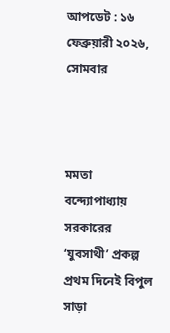আপডেট : ১৬ ফেব্রুয়ারী ২০২৬, সোমবার



মমতা বন্দ্যোপাধ্যায় সরকারের ‘যুবসাথী’ প্রকল্প প্রথম দিনেই বিপুল সাড়া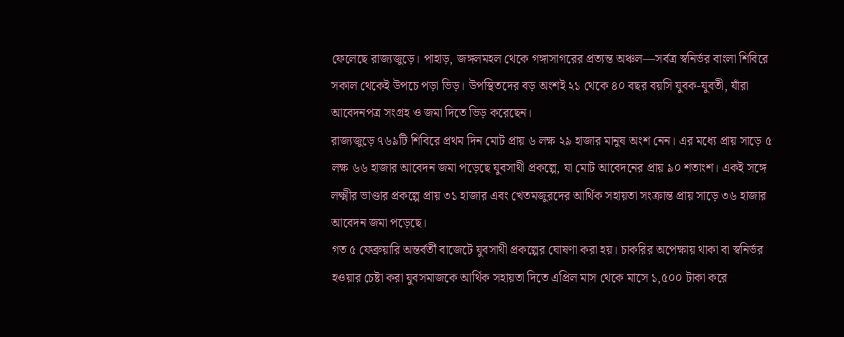ফেলেছে রাজ্যজুড়ে। পাহাড়, জঙ্গলমহল থেকে গঙ্গাসাগরের প্রত্যন্ত অঞ্চল—সর্বত্র স্বনির্ভর বাংলা শিবিরে সকাল থেকেই উপচে পড়া ভিড়। উপস্থিতদের বড় অংশই ২১ থেকে ৪০ বছর বয়সি যুবক-যুবতী, যাঁরা আবেদনপত্র সংগ্রহ ও জমা দিতে ভিড় করেছেন।
রাজ্যজুড়ে ৭৬৯টি শিবিরে প্রথম দিন মোট প্রায় ৬ লক্ষ ২৯ হাজার মানুষ অংশ নেন। এর মধ্যে প্রায় সাড়ে ৫ লক্ষ ৬৬ হাজার আবেদন জমা পড়েছে যুবসাথী প্রকল্পে, যা মোট আবেদনের প্রায় ৯০ শতাংশ। একই সঙ্গে লক্ষ্মীর ভাণ্ডার প্রকল্পে প্রায় ৩১ হাজার এবং খেতমজুরদের আর্থিক সহায়তা সংক্রান্ত প্রায় সাড়ে ৩৬ হাজার আবেদন জমা পড়েছে।
গত ৫ ফেব্রুয়ারি অন্তর্বর্তী বাজেটে যুবসাথী প্রকল্পের ঘোষণা করা হয়। চাকরির অপেক্ষায় থাকা বা স্বনির্ভর হওয়ার চেষ্টা করা যুবসমাজকে আর্থিক সহায়তা দিতে এপ্রিল মাস থেকে মাসে ১,৫০০ টাকা করে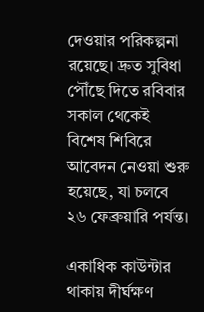দেওয়ার পরিকল্পনা রয়েছে। দ্রুত সুবিধা পৌঁছে দিতে রবিবার সকাল থেকেই বিশেষ শিবিরে আবেদন নেওয়া শুরু হয়েছে, যা চলবে ২৬ ফেব্রুয়ারি পর্যন্ত।

একাধিক কাউন্টার থাকায় দীর্ঘক্ষণ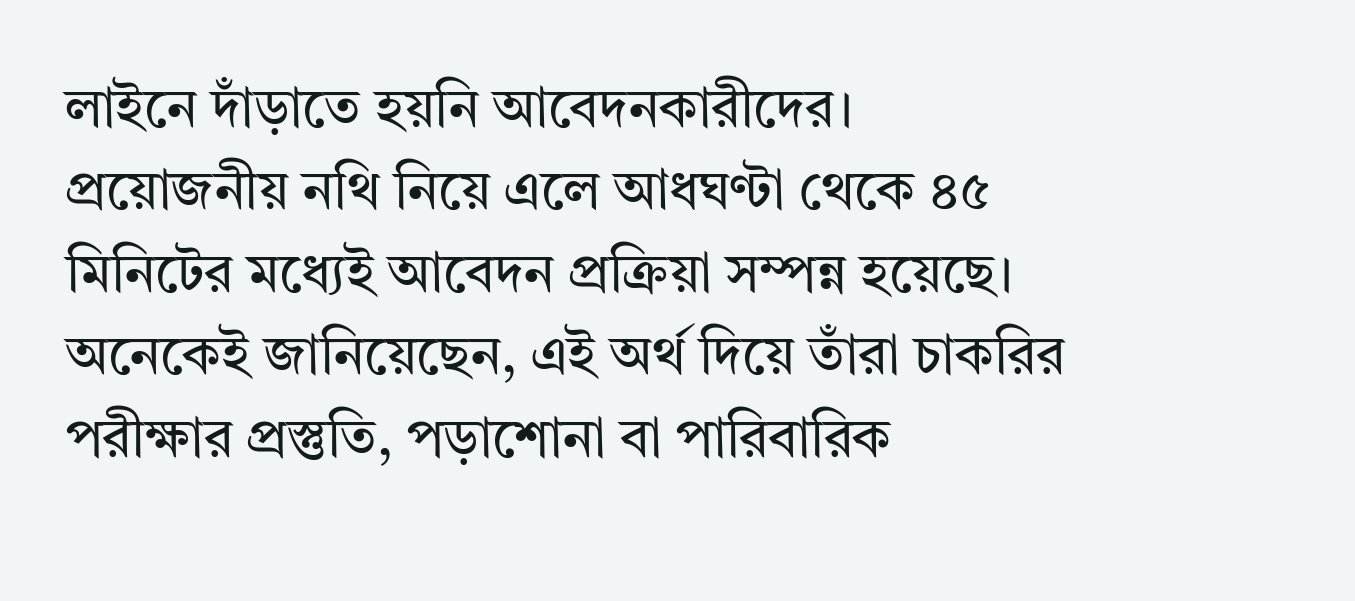লাইনে দাঁড়াতে হয়নি আবেদনকারীদের। প্রয়োজনীয় নথি নিয়ে এলে আধঘণ্টা থেকে ৪৫ মিনিটের মধ্যেই আবেদন প্রক্রিয়া সম্পন্ন হয়েছে। অনেকেই জানিয়েছেন, এই অর্থ দিয়ে তাঁরা চাকরির পরীক্ষার প্রস্তুতি, পড়াশোনা বা পারিবারিক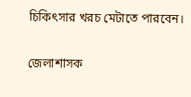চিকিৎসার খরচ মেটাতে পারবেন।

জেলাশাসক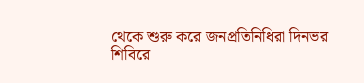থেকে শুরু করে জনপ্রতিনিধিরা দিনভর শিবিরে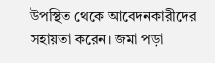উপস্থিত থেকে আবেদনকারীদের সহায়তা করেন। জমা পড়া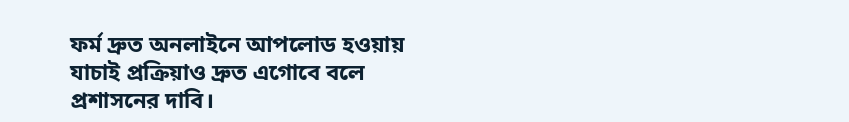ফর্ম দ্রুত অনলাইনে আপলোড হওয়ায় যাচাই প্রক্রিয়াও দ্রুত এগোবে বলে প্রশাসনের দাবি।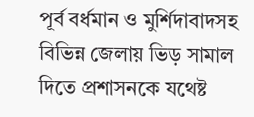পূর্ব বর্ধমান ও মুর্শিদাবাদসহ বিভিন্ন জেলায় ভিড় সামাল দিতে প্রশাসনকে যথেষ্ট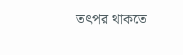তৎপর থাকতে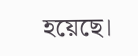হয়েছে।